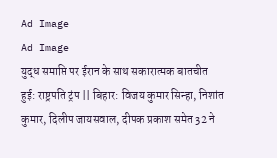Ad Image
Ad Image
युद्ध समाप्ति पर ईरान के साथ सकारात्मक बातचीत हुई: राष्ट्रपति ट्रंप || बिहार: विजय कुमार सिन्हा, निशांत कुमार, दिलीप जायसवाल, दीपक प्रकाश समेत 32 ने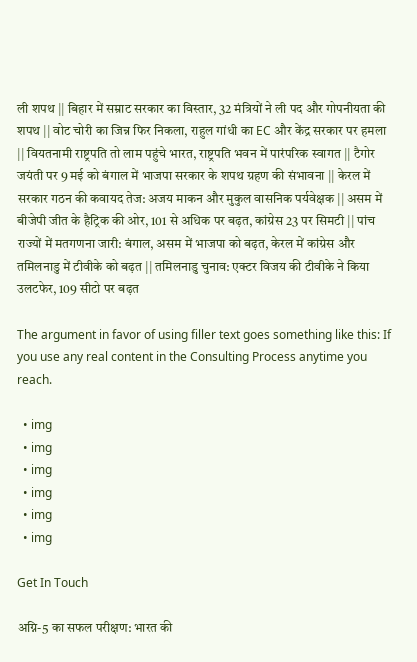ली शपथ || बिहार में सम्राट सरकार का विस्तार, 32 मंत्रियों ने ली पद और गोपनीयता की शपथ || वोट चोरी का जिन्न फिर निकला, राहुल गांधी का EC और केंद्र सरकार पर हमला || वियतनामी राष्ट्रपति तो लाम पहुंचे भारत, राष्ट्रपति भवन में पारंपरिक स्वागत || टैगोर जयंती पर 9 मई को बंगाल में भाजपा सरकार के शपथ ग्रहण की संभावना || केरल में सरकार गठन की कवायद तेज: अजय माकन और मुकुल वासनिक पर्यवेक्षक || असम में बीजेपी जीत के हैट्रिक की ओर, 101 से अधिक पर बढ़त, कांग्रेस 23 पर सिमटी || पांच राज्यों में मतगणना जारी: बंगाल, असम में भाजपा को बढ़त, केरल में कांग्रेस और तमिलनाडु में टीवीके को बढ़त || तमिलनाडु चुनाव: एक्टर विजय की टीवीके ने किया उलटफेर, 109 सीटो पर बढ़त

The argument in favor of using filler text goes something like this: If you use any real content in the Consulting Process anytime you reach.

  • img
  • img
  • img
  • img
  • img
  • img

Get In Touch

अग्नि-5 का सफल परीक्षण: भारत की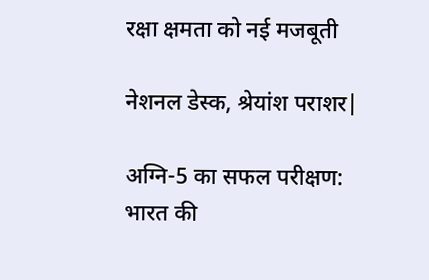रक्षा क्षमता को नई मजबूती

नेशनल डेस्क, श्रेयांश पराशर|

अग्नि-5 का सफल परीक्षण: भारत की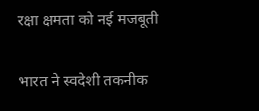रक्षा क्षमता को नई मजबूती

भारत ने स्वदेशी तकनीक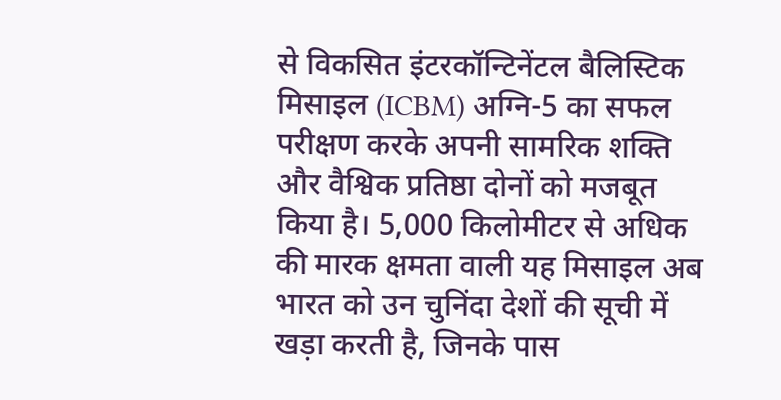से विकसित इंटरकॉन्टिनेंटल बैलिस्टिक मिसाइल (ICBM) अग्नि-5 का सफल परीक्षण करके अपनी सामरिक शक्ति और वैश्विक प्रतिष्ठा दोनों को मजबूत किया है। 5,000 किलोमीटर से अधिक की मारक क्षमता वाली यह मिसाइल अब भारत को उन चुनिंदा देशों की सूची में खड़ा करती है, जिनके पास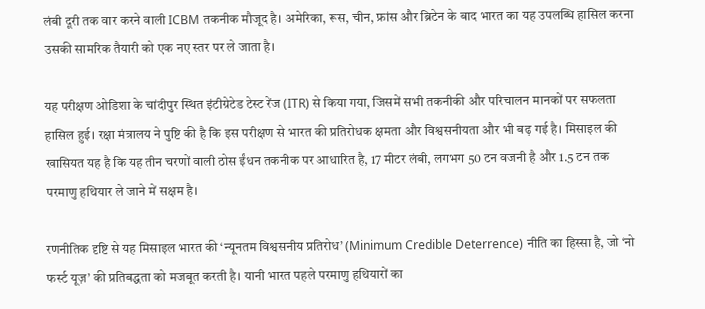लंबी दूरी तक वार करने वाली ICBM तकनीक मौजूद है। अमेरिका, रूस, चीन, फ्रांस और ब्रिटेन के बाद भारत का यह उपलब्धि हासिल करना उसकी सामरिक तैयारी को एक नए स्तर पर ले जाता है।

यह परीक्षण ओडिशा के चांदीपुर स्थित इंटीग्रेटेड टेस्ट रेंज (ITR) से किया गया, जिसमें सभी तकनीकी और परिचालन मानकों पर सफलता हासिल हुई। रक्षा मंत्रालय ने पुष्टि की है कि इस परीक्षण से भारत की प्रतिरोधक क्षमता और विश्वसनीयता और भी बढ़ गई है। मिसाइल की खासियत यह है कि यह तीन चरणों वाली ठोस ईंधन तकनीक पर आधारित है, 17 मीटर लंबी, लगभग 50 टन वजनी है और 1.5 टन तक परमाणु हथियार ले जाने में सक्षम है।

रणनीतिक दृष्टि से यह मिसाइल भारत की ‘न्यूनतम विश्वसनीय प्रतिरोध’ (Minimum Credible Deterrence) नीति का हिस्सा है, जो ‘नो फर्स्ट यूज़’ की प्रतिबद्धता को मजबूत करती है। यानी भारत पहले परमाणु हथियारों का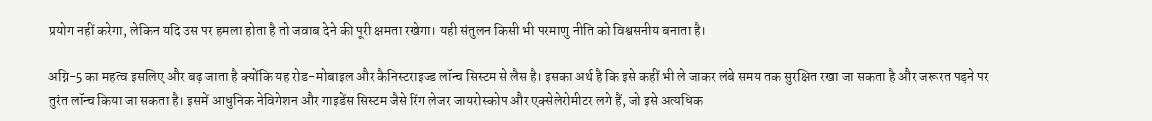प्रयोग नहीं करेगा, लेकिन यदि उस पर हमला होता है तो जवाब देने की पूरी क्षमता रखेगा। यही संतुलन किसी भी परमाणु नीति को विश्वसनीय बनाता है।

अग्नि-5 का महत्व इसलिए और बढ़ जाता है क्योंकि यह रोड-मोबाइल और कैनिस्टराइज्ड लॉन्च सिस्टम से लैस है। इसका अर्थ है कि इसे कहीं भी ले जाकर लंबे समय तक सुरक्षित रखा जा सकता है और जरूरत पड़ने पर तुरंत लॉन्च किया जा सकता है। इसमें आधुनिक नेविगेशन और गाइडेंस सिस्टम जैसे रिंग लेजर जायरोस्कोप और एक्सेलेरोमीटर लगे हैं, जो इसे अत्यधिक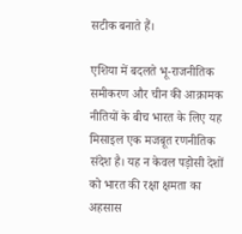सटीक बनाते हैं।

एशिया में बदलते भू-राजनीतिक समीकरण और चीन की आक्रामक नीतियों के बीच भारत के लिए यह मिसाइल एक मजबूत रणनीतिक संदेश है। यह न केवल पड़ोसी देशों को भारत की रक्षा क्षमता का अहसास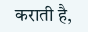कराती है,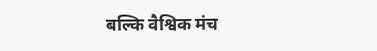बल्कि वैश्विक मंच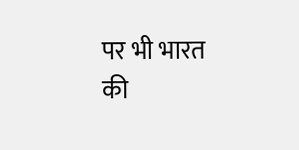पर भी भारत की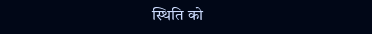स्थिति को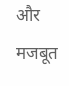और मजबूत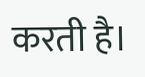करती है।